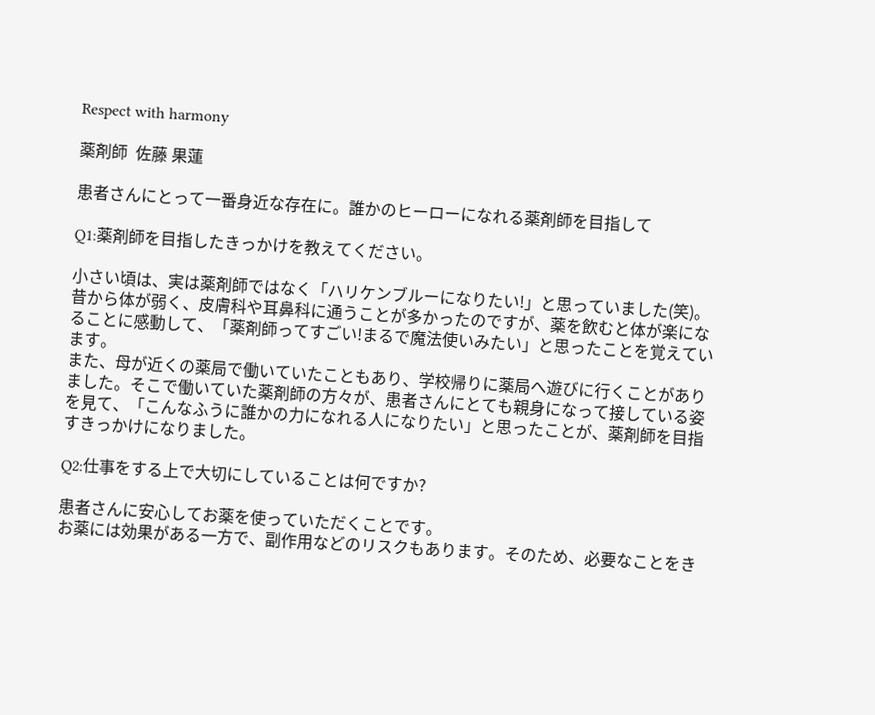Respect with harmony

薬剤師  佐藤 果蓮

患者さんにとって一番身近な存在に。誰かのヒーローになれる薬剤師を目指して

Q1:薬剤師を目指したきっかけを教えてください。

小さい頃は、実は薬剤師ではなく「ハリケンブルーになりたい!」と思っていました(笑)。
昔から体が弱く、皮膚科や耳鼻科に通うことが多かったのですが、薬を飲むと体が楽になることに感動して、「薬剤師ってすごい!まるで魔法使いみたい」と思ったことを覚えています。
また、母が近くの薬局で働いていたこともあり、学校帰りに薬局へ遊びに行くことがありました。そこで働いていた薬剤師の方々が、患者さんにとても親身になって接している姿を見て、「こんなふうに誰かの力になれる人になりたい」と思ったことが、薬剤師を目指すきっかけになりました。

Q2:仕事をする上で大切にしていることは何ですか?

患者さんに安心してお薬を使っていただくことです。
お薬には効果がある一方で、副作用などのリスクもあります。そのため、必要なことをき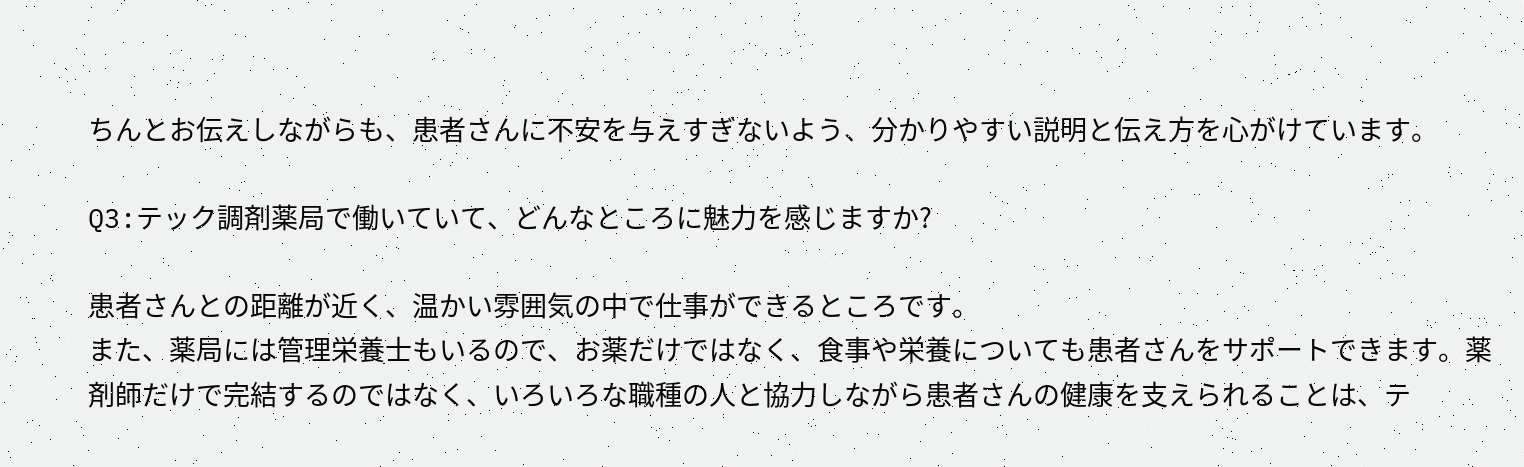ちんとお伝えしながらも、患者さんに不安を与えすぎないよう、分かりやすい説明と伝え方を心がけています。

Q3:テック調剤薬局で働いていて、どんなところに魅力を感じますか?

患者さんとの距離が近く、温かい雰囲気の中で仕事ができるところです。
また、薬局には管理栄養士もいるので、お薬だけではなく、食事や栄養についても患者さんをサポートできます。薬剤師だけで完結するのではなく、いろいろな職種の人と協力しながら患者さんの健康を支えられることは、テ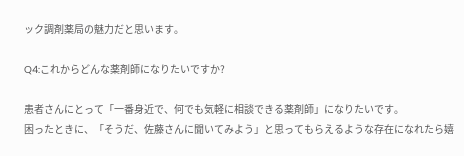ック調剤薬局の魅力だと思います。

Q4:これからどんな薬剤師になりたいですか?

患者さんにとって「一番身近で、何でも気軽に相談できる薬剤師」になりたいです。
困ったときに、「そうだ、佐藤さんに聞いてみよう」と思ってもらえるような存在になれたら嬉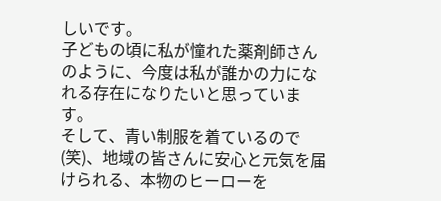しいです。
子どもの頃に私が憧れた薬剤師さんのように、今度は私が誰かの力になれる存在になりたいと思っています。
そして、青い制服を着ているので(笑)、地域の皆さんに安心と元気を届けられる、本物のヒーローを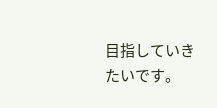目指していきたいです。